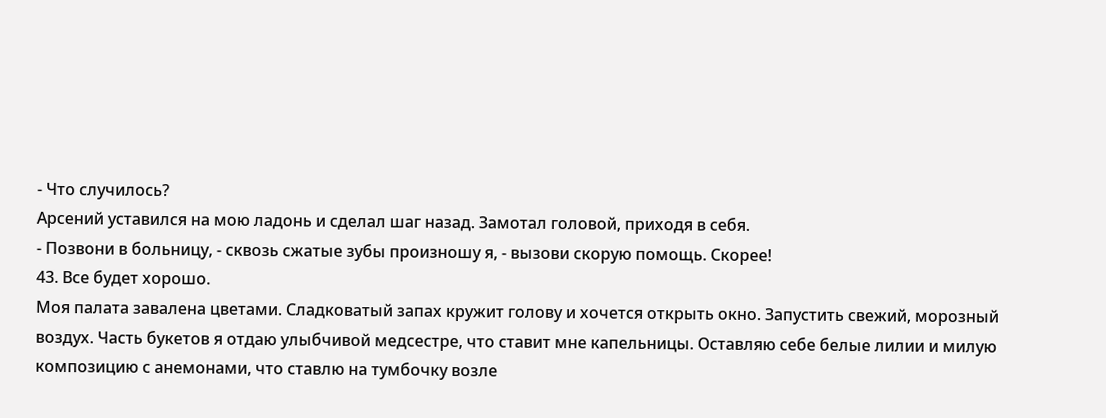- Что случилось?
Арсений уставился на мою ладонь и сделал шаг назад. Замотал головой, приходя в себя.
- Позвони в больницу, - сквозь сжатые зубы произношу я, - вызови скорую помощь. Скорее!
43. Все будет хорошо.
Моя палата завалена цветами. Сладковатый запах кружит голову и хочется открыть окно. Запустить свежий, морозный воздух. Часть букетов я отдаю улыбчивой медсестре, что ставит мне капельницы. Оставляю себе белые лилии и милую композицию с анемонами, что ставлю на тумбочку возле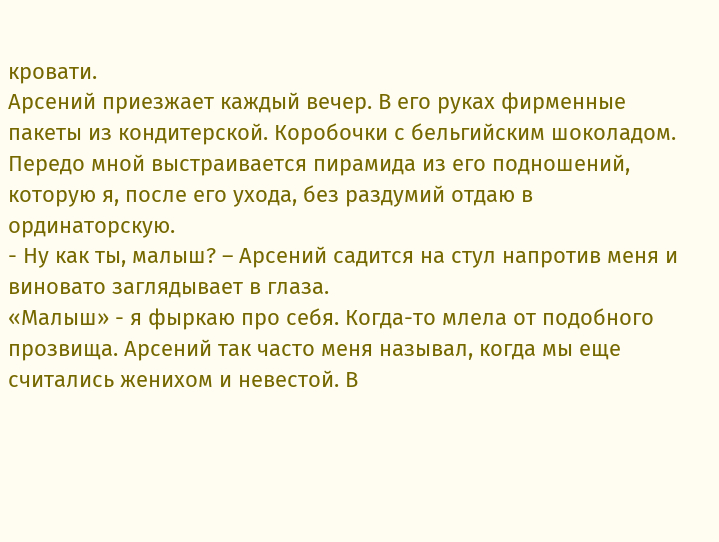кровати.
Арсений приезжает каждый вечер. В его руках фирменные пакеты из кондитерской. Коробочки с бельгийским шоколадом. Передо мной выстраивается пирамида из его подношений, которую я, после его ухода, без раздумий отдаю в ординаторскую.
- Ну как ты, малыш? – Арсений садится на стул напротив меня и виновато заглядывает в глаза.
«Малыш» - я фыркаю про себя. Когда-то млела от подобного прозвища. Арсений так часто меня называл, когда мы еще считались женихом и невестой. В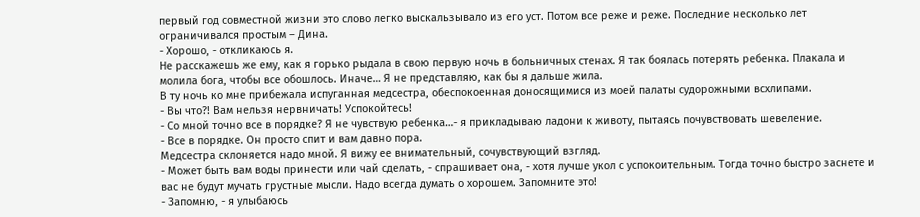первый год совместной жизни это слово легко выскальзывало из его уст. Потом все реже и реже. Последние несколько лет ограничивался простым – Дина.
- Хорошо, - откликаюсь я.
Не расскажешь же ему, как я горько рыдала в свою первую ночь в больничных стенах. Я так боялась потерять ребенка. Плакала и молила бога, чтобы все обошлось. Иначе… Я не представляю, как бы я дальше жила.
В ту ночь ко мне прибежала испуганная медсестра, обеспокоенная доносящимися из моей палаты судорожными всхлипами.
- Вы что?! Вам нельзя нервничать! Успокойтесь!
- Со мной точно все в порядке? Я не чувствую ребенка…- я прикладываю ладони к животу, пытаясь почувствовать шевеление.
- Все в порядке. Он просто спит и вам давно пора.
Медсестра склоняется надо мной. Я вижу ее внимательный, сочувствующий взгляд.
- Может быть вам воды принести или чай сделать, - спрашивает она, - хотя лучше укол с успокоительным. Тогда точно быстро заснете и вас не будут мучать грустные мысли. Надо всегда думать о хорошем. Запомните это!
- Запомню, - я улыбаюсь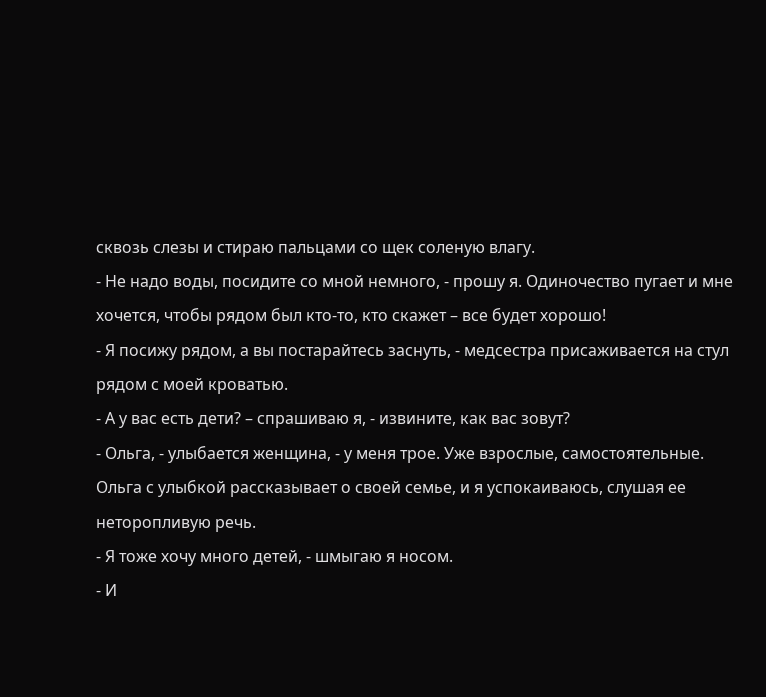сквозь слезы и стираю пальцами со щек соленую влагу.
- Не надо воды, посидите со мной немного, - прошу я. Одиночество пугает и мне хочется, чтобы рядом был кто-то, кто скажет – все будет хорошо!
- Я посижу рядом, а вы постарайтесь заснуть, - медсестра присаживается на стул рядом с моей кроватью.
- А у вас есть дети? – спрашиваю я, - извините, как вас зовут?
- Ольга, - улыбается женщина, - у меня трое. Уже взрослые, самостоятельные.
Ольга с улыбкой рассказывает о своей семье, и я успокаиваюсь, слушая ее неторопливую речь.
- Я тоже хочу много детей, - шмыгаю я носом.
- И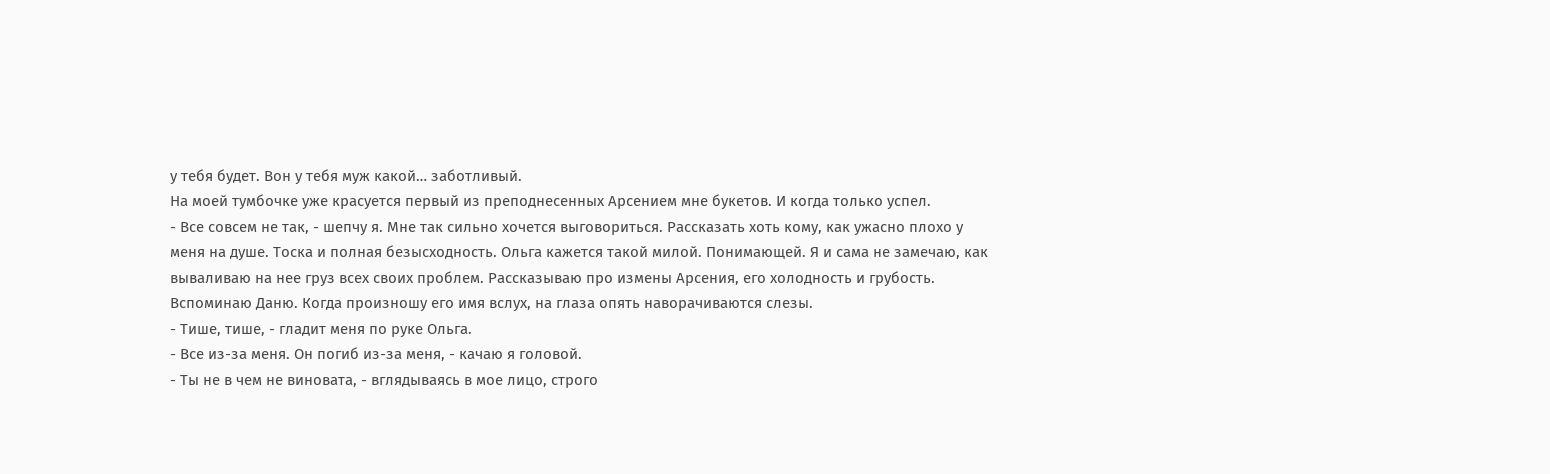у тебя будет. Вон у тебя муж какой… заботливый.
На моей тумбочке уже красуется первый из преподнесенных Арсением мне букетов. И когда только успел.
- Все совсем не так, - шепчу я. Мне так сильно хочется выговориться. Рассказать хоть кому, как ужасно плохо у меня на душе. Тоска и полная безысходность. Ольга кажется такой милой. Понимающей. Я и сама не замечаю, как вываливаю на нее груз всех своих проблем. Рассказываю про измены Арсения, его холодность и грубость. Вспоминаю Даню. Когда произношу его имя вслух, на глаза опять наворачиваются слезы.
- Тише, тише, - гладит меня по руке Ольга.
- Все из-за меня. Он погиб из-за меня, - качаю я головой.
- Ты не в чем не виновата, - вглядываясь в мое лицо, строго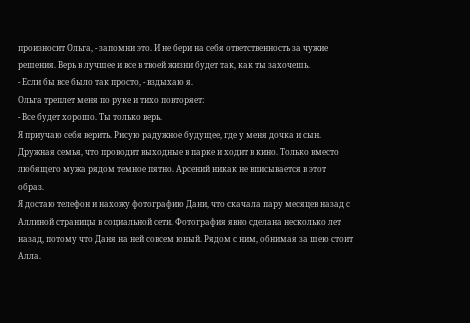произносит Ольга, - запомни это. И не бери на себя ответственность за чужие решения. Верь в лучшее и все в твоей жизни будет так, как ты захочешь.
- Если бы все было так просто, - вздыхаю я.
Ольга треплет меня по руке и тихо повторяет:
- Все будет хорошо. Ты только верь.
Я приучаю себя верить. Рисую радужное будущее, где у меня дочка и сын. Дружная семья, что проводит выходные в парке и ходит в кино. Только вместо любящего мужа рядом темное пятно. Арсений никак не вписывается в этот образ.
Я достаю телефон и нахожу фотографию Дани, что скачала пару месяцев назад с Аллиной страницы в социальной сети. Фотография явно сделана несколько лет назад, потому что Даня на ней совсем юный. Рядом с ним, обнимая за шею стоит Алла.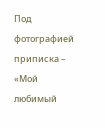Под фотографией приписка – «Мой любимый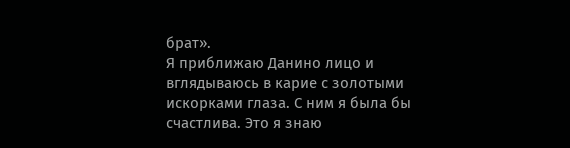брат».
Я приближаю Данино лицо и вглядываюсь в карие с золотыми искорками глаза. С ним я была бы счастлива. Это я знаю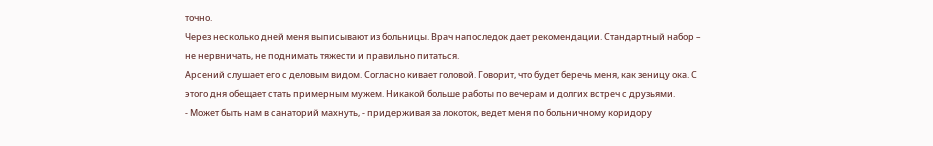точно.
Через несколько дней меня выписывают из больницы. Врач напоследок дает рекомендации. Стандартный набор – не нервничать, не поднимать тяжести и правильно питаться.
Арсений слушает его с деловым видом. Согласно кивает головой. Говорит, что будет беречь меня, как зеницу ока. С этого дня обещает стать примерным мужем. Никакой больше работы по вечерам и долгих встреч с друзьями.
- Может быть нам в санаторий махнуть, - придерживая за локоток, ведет меня по больничному коридору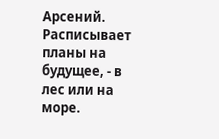Арсений. Расписывает планы на будущее, - в лес или на море.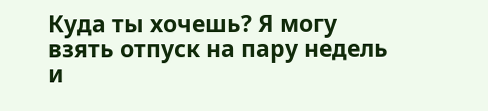Куда ты хочешь? Я могу взять отпуск на пару недель и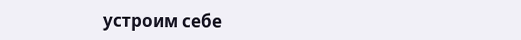устроим себе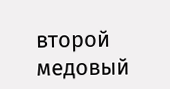второй медовый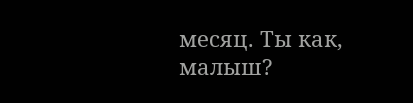месяц. Ты как, малыш?